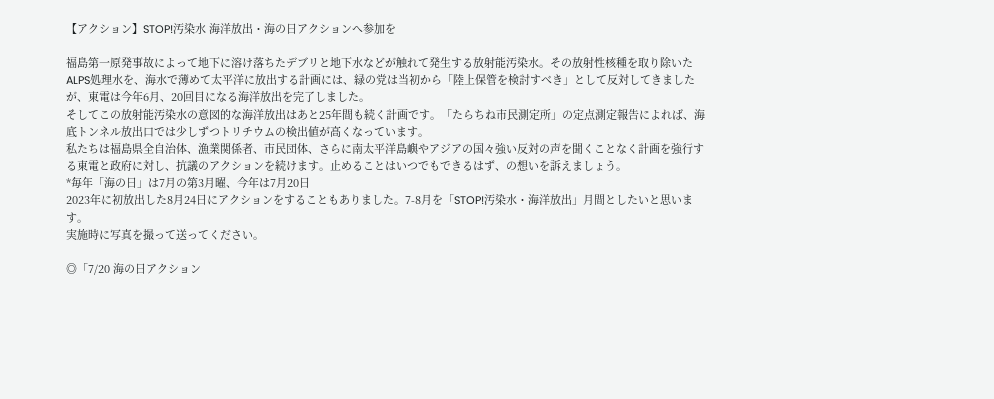【アクション】STOP!汚染水 海洋放出・海の日アクションへ参加を

福島第一原発事故によって地下に溶け落ちたデブリと地下水などが触れて発生する放射能汚染水。その放射性核種を取り除いたALPS処理水を、海水で薄めて太平洋に放出する計画には、緑の党は当初から「陸上保管を検討すべき」として反対してきましたが、東電は今年6月、20回目になる海洋放出を完了しました。
そしてこの放射能汚染水の意図的な海洋放出はあと25年間も続く計画です。「たらちね市民測定所」の定点測定報告によれば、海底トンネル放出口では少しずつトリチウムの検出値が高くなっています。
私たちは福島県全自治体、漁業関係者、市民団体、さらに南太平洋島嶼やアジアの国々強い反対の声を聞くことなく計画を強行する東電と政府に対し、抗議のアクションを続けます。止めることはいつでもできるはず、の想いを訴えましょう。
*毎年「海の日」は7月の第3月曜、今年は7月20日
2023年に初放出した8月24日にアクションをすることもありました。7-8月を「STOP!汚染水・海洋放出」月間としたいと思います。
実施時に写真を撮って送ってください。

◎「7/20 海の日アクション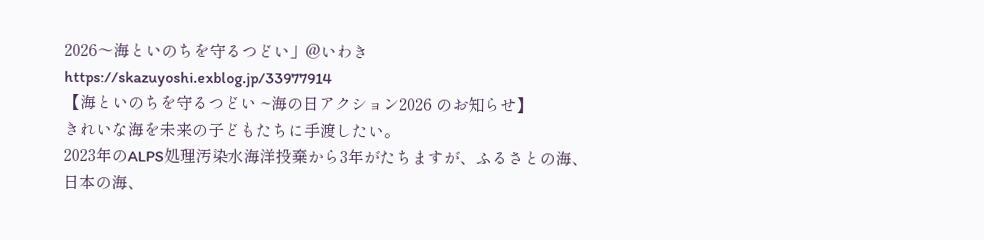2026〜海といのちを守るつどい」@いわき
https://skazuyoshi.exblog.jp/33977914
【海といのちを守るつどい ~海の日アクション2026 のお知らせ】
きれいな海を未来の子どもたちに手渡したい。
2023年のALPS処理汚染水海洋投棄から3年がたちますが、ふるさとの海、日本の海、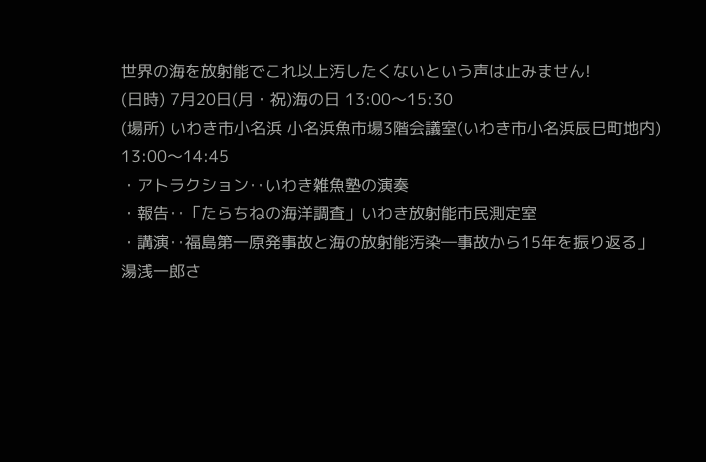世界の海を放射能でこれ以上汚したくないという声は止みません!
(日時) 7月20日(月・祝)海の日 13:00〜15:30
(場所) いわき市小名浜 小名浜魚市場3階会議室(いわき市小名浜辰巳町地内)
13:00〜14:45
・アトラクション‥いわき雑魚塾の演奏
・報告‥「たらちねの海洋調査」いわき放射能市民測定室
・講演‥福島第一原発事故と海の放射能汚染―事故から15年を振り返る」
湯浅一郎さ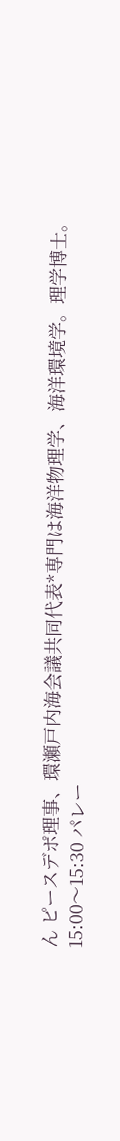ん ピースデポ理事、環瀬戸内海会議共同代表*専門は海洋物理学、海洋環境学。理学博士。
15:00〜15:30 パレー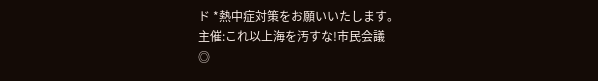ド *熱中症対策をお願いいたします。
主催:これ以上海を汚すな!市民会議
◎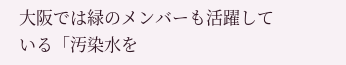大阪では緑のメンバーも活躍している「汚染水を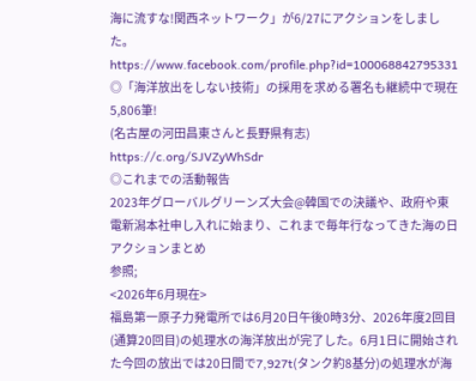海に流すな!関西ネットワーク」が6/27にアクションをしました。
https://www.facebook.com/profile.php?id=100068842795331
◎「海洋放出をしない技術」の採用を求める署名も継続中で現在5,806筆!
(名古屋の河田昌東さんと長野県有志)
https://c.org/SJVZyWhSdr
◎これまでの活動報告
2023年グローバルグリーンズ大会@韓国での決議や、政府や東電新潟本社申し入れに始まり、これまで毎年行なってきた海の日アクションまとめ
参照;
<2026年6月現在>
福島第一原子力発電所では6月20日午後0時3分、2026年度2回目(通算20回目)の処理水の海洋放出が完了した。6月1日に開始された今回の放出では20日間で7,927t(タンク約8基分)の処理水が海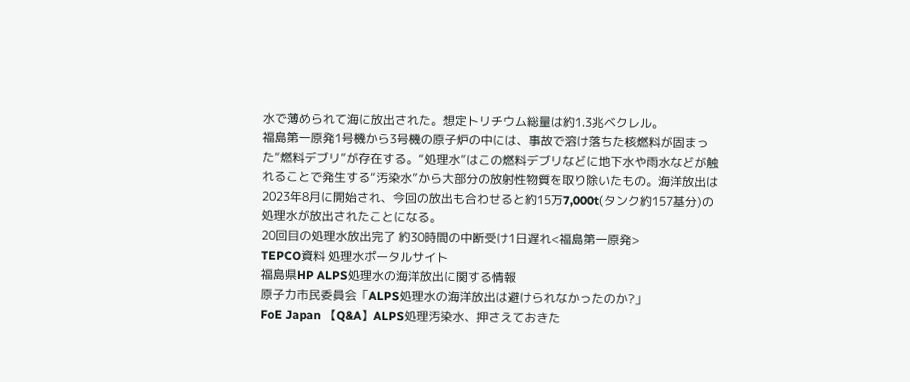水で薄められて海に放出された。想定トリチウム総量は約1.3兆ベクレル。
福島第一原発1号機から3号機の原子炉の中には、事故で溶け落ちた核燃料が固まった“燃料デブリ”が存在する。“処理水”はこの燃料デブリなどに地下水や雨水などが触れることで発生する“汚染水”から大部分の放射性物質を取り除いたもの。海洋放出は2023年8月に開始され、今回の放出も合わせると約15万7,000t(タンク約157基分)の処理水が放出されたことになる。
20回目の処理水放出完了 約30時間の中断受け1日遅れ<福島第一原発>
TEPCO資料 処理水ポータルサイト
福島県HP ALPS処理水の海洋放出に関する情報
原子力市民委員会「ALPS処理水の海洋放出は避けられなかったのか?」
FoE Japan 【Q&A】ALPS処理汚染水、押さえておきた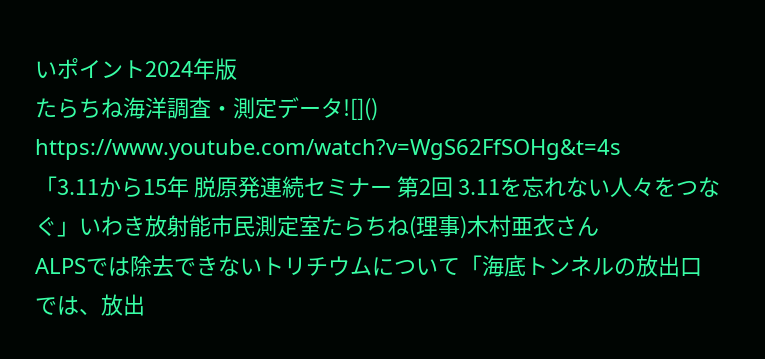いポイント2024年版
たらちね海洋調査・測定データ![]()
https://www.youtube.com/watch?v=WgS62FfSOHg&t=4s
「3.11から15年 脱原発連続セミナー 第2回 3.11を忘れない人々をつなぐ」いわき放射能市民測定室たらちね(理事)木村亜衣さん
ALPSでは除去できないトリチウムについて「海底トンネルの放出口では、放出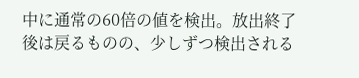中に通常の60倍の値を検出。放出終了後は戻るものの、少しずつ検出される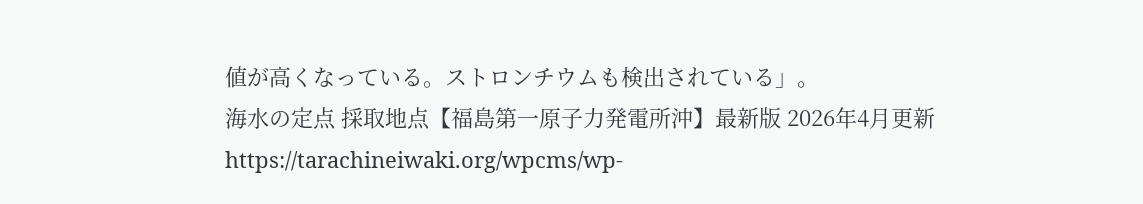値が高くなっている。ストロンチウムも検出されている」。
海水の定点 採取地点【福島第一原子力発電所沖】最新版 2026年4月更新
https://tarachineiwaki.org/wpcms/wp-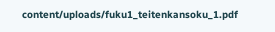content/uploads/fuku1_teitenkansoku_1.pdf